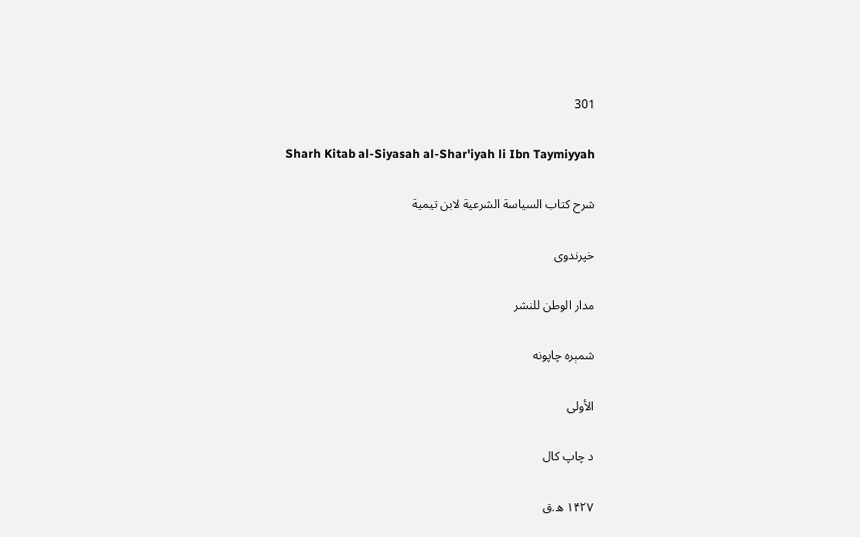301

Sharh Kitab al-Siyasah al-Shar'iyah li Ibn Taymiyyah

شرح كتاب السياسة الشرعية لابن تيمية

خپرندوی

مدار الوطن للنشر

شمېره چاپونه

الأولى

د چاپ کال

۱۴۲۷ ه.ق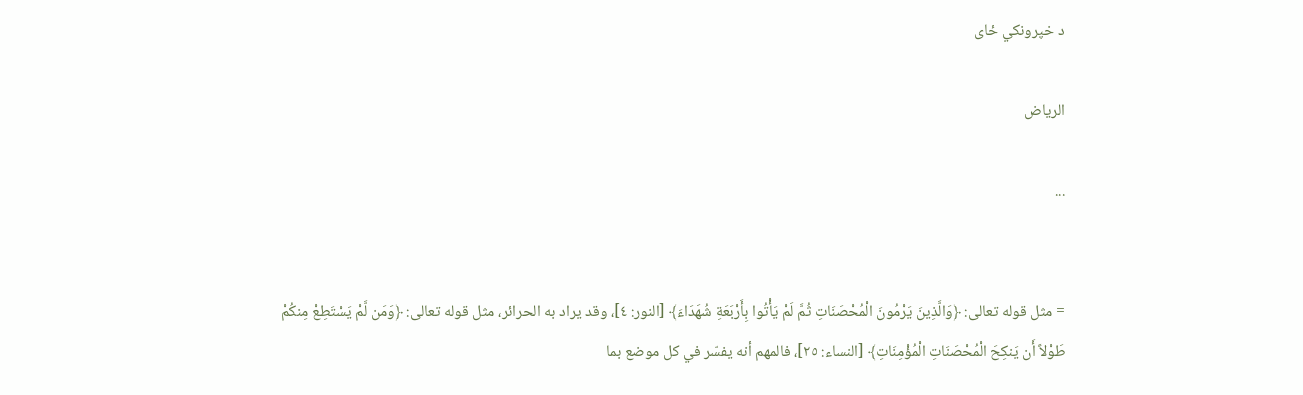د خپرونکي ځای

الرياض

...


= مثل قوله تعالى: ﴿وَالَّذِينَ يَرْمُونَ الْمُحْصَنَاتِ ثُمَّ لَمْ يَأْتُوا بِأَرْبَعَةِ شُهَدَاءَ﴾ [النور: ٤]، وقد يراد به الحرائر، مثل قوله تعالى: ﴿وَمَن لَّمْ يَسْتَطِعْ مِنكُمْ طَوْلاً أَن يَنكِحَ الْمُحْصَنَاتِ الْمُؤْمِنَاتِ﴾ [النساء: ٢٥]، فالمهم أنه يفسّر في كل موضع بما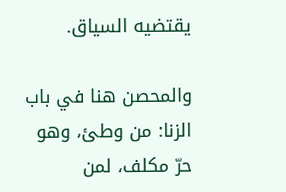يقتضيه السياق.

والمحصن هنا في باب الزنا: من وطئ، وهو حرّ مكلف، لمن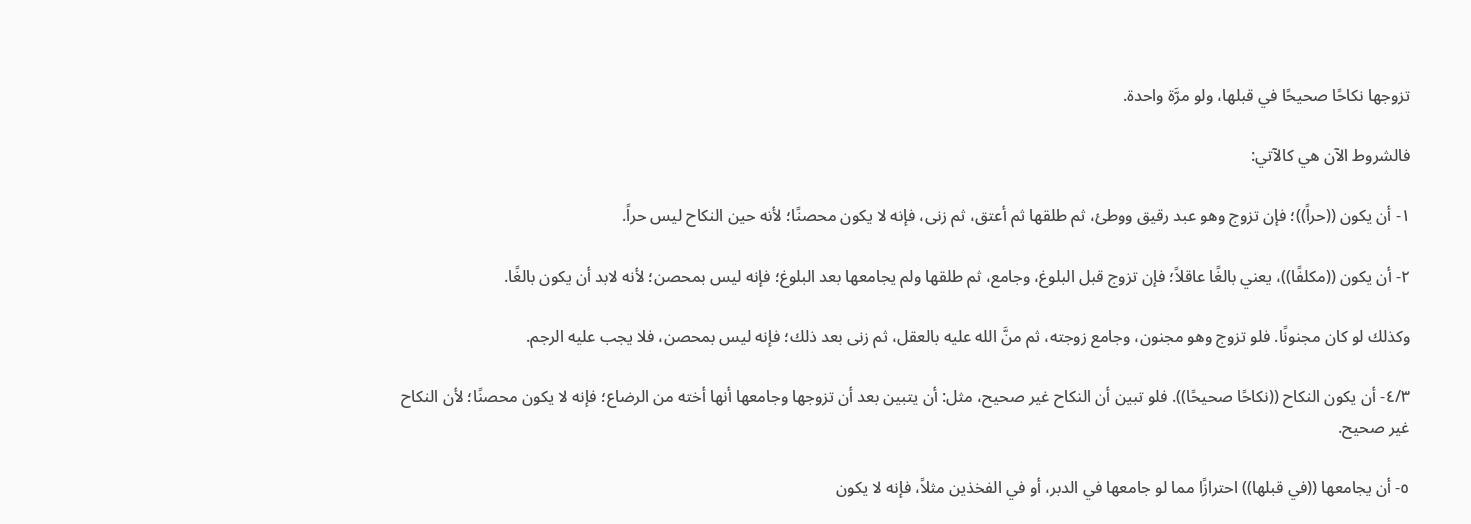تزوجها نكاحًا صحيحًا في قبلها، ولو مرَّة واحدة.

فالشروط الآن هي كالآتي:

١- أن يكون ((حراً))؛ فإن تزوج وهو عبد رقيق ووطئ، ثم طلقها ثم أعتق، ثم زنى، فإنه لا يكون محصنًا؛ لأنه حين النكاح ليس حراً.

٢- أن يكون ((مكلفًا))، يعني بالغًا عاقلاً؛ فإن تزوج قبل البلوغ، وجامع، ثم طلقها ولم يجامعها بعد البلوغ؛ فإنه ليس بمحصن؛ لأنه لابد أن يكون بالغًا.

وكذلك لو كان مجنونًا. فلو تزوج وهو مجنون، وجامع زوجته، ثم منَّ الله عليه بالعقل، ثم زنی بعد ذلك؛ فإنه ليس بمحصن، فلا يجب عليه الرجم.

٤/٣- أن يكون النكاح ((نكاحًا صحيحًا)). فلو تبين أن النكاح غير صحيح، مثل: أن يتبين بعد أن تزوجها وجامعها أنها أخته من الرضاع؛ فإنه لا يكون محصنًا؛ لأن النكاح غير صحيح.

٥- أن يجامعها ((في قبلها)) احترازًا مما لو جامعها في الدبر، أو في الفخذين مثلاً، فإنه لا يكون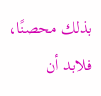بذلك محصنًا، فلابد أن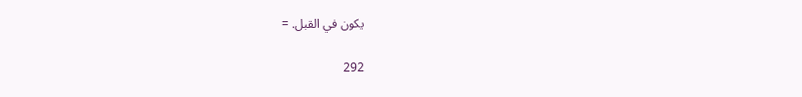يكون في القبل. =

292